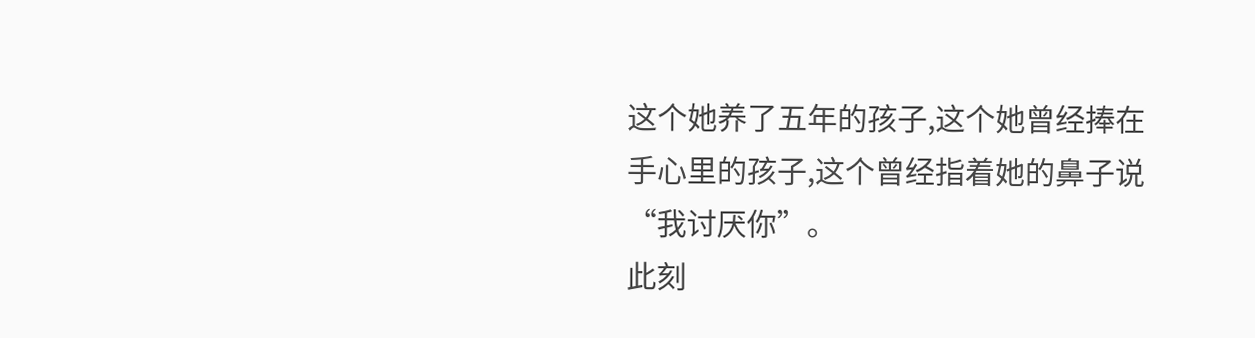这个她养了五年的孩子,这个她曾经捧在手心里的孩子,这个曾经指着她的鼻子说“我讨厌你”。
此刻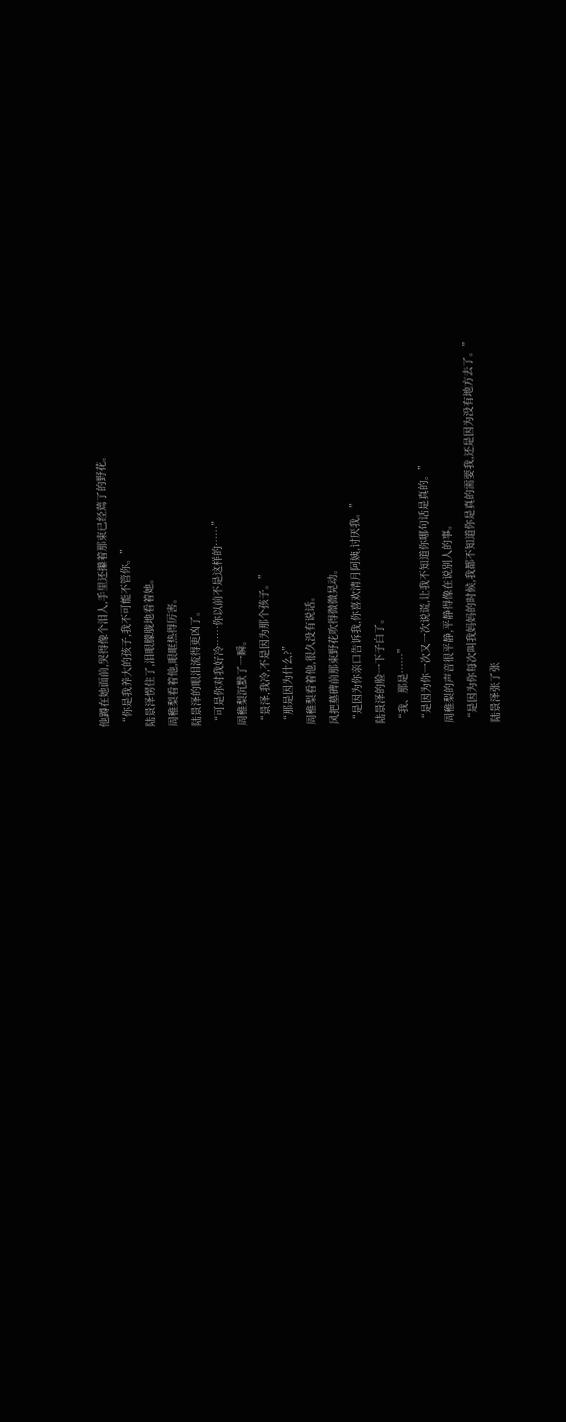他蹲在她面前,哭得像个泪人,手里还攥着那束已经蔫了的野花。
“你是我养大的孩子,我不可能不管你。”
陆景泽愣住了,泪眼朦胧地看着她。
周稚梨看着他,眼眶热得厉害。
陆景泽的眼泪流得更凶了。
“可是你对我好冷……你以前不是这样的……”
周稚梨沉默了一瞬。
“景泽,我冷,不是因为那个孩子。”
“那是因为什么?”
周稚梨看着他,很久没有说话。
风把墓碑前那束野花吹得微微晃动。
“是因为你亲口告诉我,你喜欢清月阿姨,讨厌我。”
陆景泽的脸一下子白了。
“我、那是……”
“是因为你一次又一次说谎,让我不知道你哪句话是真的。”
周稚梨的声音很平静,平静得像在说别人的事。
“是因为你每次叫我妈妈的时候,我都不知道你是真的需要我,还是因为没有地方去了。”
陆景泽张了张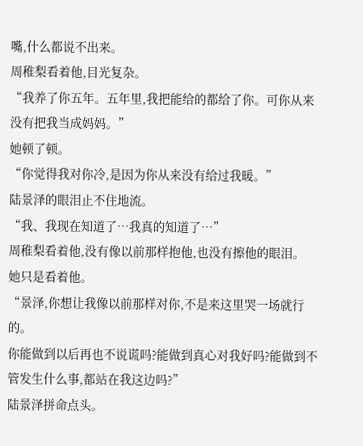嘴,什么都说不出来。
周稚梨看着他,目光复杂。
“我养了你五年。五年里,我把能给的都给了你。可你从来没有把我当成妈妈。”
她顿了顿。
“你觉得我对你冷,是因为你从来没有给过我暖。”
陆景泽的眼泪止不住地流。
“我、我现在知道了…我真的知道了…”
周稚梨看着他,没有像以前那样抱他,也没有擦他的眼泪。
她只是看着他。
“景泽,你想让我像以前那样对你,不是来这里哭一场就行的。
你能做到以后再也不说谎吗?能做到真心对我好吗?能做到不管发生什么事,都站在我这边吗?”
陆景泽拼命点头。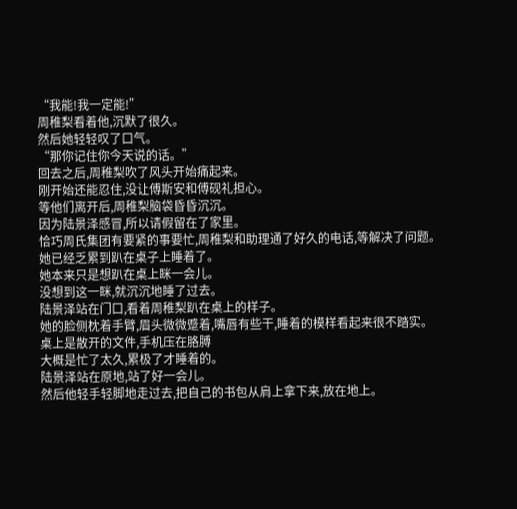“我能!我一定能!”
周稚梨看着他,沉默了很久。
然后她轻轻叹了口气。
“那你记住你今天说的话。”
回去之后,周稚梨吹了风头开始痛起来。
刚开始还能忍住,没让傅斯安和傅砚礼担心。
等他们离开后,周稚梨脑袋昏昏沉沉。
因为陆景泽感冒,所以请假留在了家里。
恰巧周氏集团有要紧的事要忙,周稚梨和助理通了好久的电话,等解决了问题。
她已经乏累到趴在桌子上睡着了。
她本来只是想趴在桌上眯一会儿。
没想到这一眯,就沉沉地睡了过去。
陆景泽站在门口,看着周稚梨趴在桌上的样子。
她的脸侧枕着手臂,眉头微微蹙着,嘴唇有些干,睡着的模样看起来很不踏实。
桌上是散开的文件,手机压在胳膊
大概是忙了太久,累极了才睡着的。
陆景泽站在原地,站了好一会儿。
然后他轻手轻脚地走过去,把自己的书包从肩上拿下来,放在地上。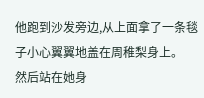他跑到沙发旁边,从上面拿了一条毯子小心翼翼地盖在周稚梨身上。
然后站在她身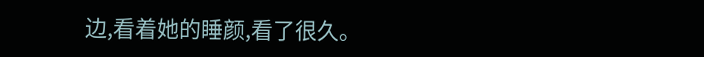边,看着她的睡颜,看了很久。